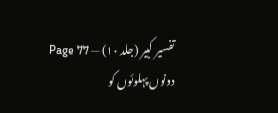تفسیر کبیر (جلد ۱۰) — Page 77
دونوں پہلوئوں کو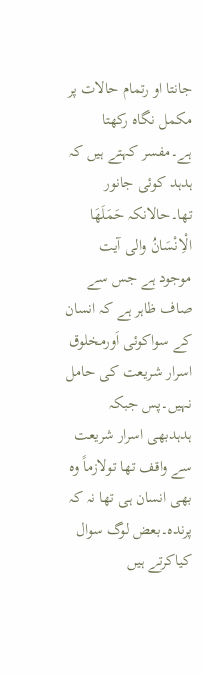جانتا او رتمام حالات پر مکمل نگاہ رکھتا ہے۔مفسر کہتے ہیں کہ ہدہد کوئی جانور تھا۔حالانکہ حَمَلَھَا الْاِنْسَانُ والی آیت موجود ہے جس سے صاف ظاہر ہے کہ انسان کے سواکوئی اَورمخلوق اسرار شریعت کی حامل نہیں۔پس جبکہ ہدہدبھی اسرار شریعت سے واقف تھا تولازماً وہ بھی انسان ہی تھا نہ کہ پرندہ۔بعض لوگ سوال کیاکرتے ہیں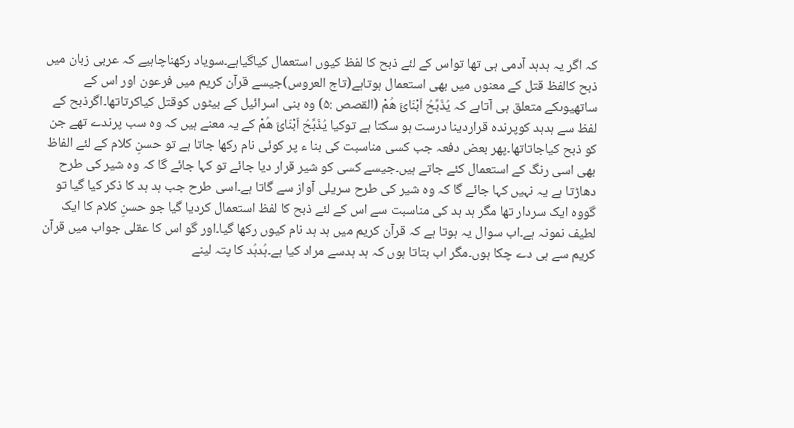کہ اگر یہ ہدہد آدمی ہی تھا تواس کے لئے ذبح کا لفظ کیوں استعمال کیاگیاہے۔سویاد رکھناچاہیے کہ عربی زبان میں ذبح کالفظ قتل کے معنوں میں بھی استعمال ہوتاہے(تاج العروس)جیسے قرآن کریم میں فرعون اور اس کے ساتھیوںکے متعلق ہی آتاہے کہ یُذَبِّحُ اَبْنَائَ ھُمْ (القصص :۵) وہ بنی اسرائیل کے بیٹوں کوقتل کیاکرتاتھا۔اگرذبح کے لفظ سے ہدہد کوپرندہ قراردینا درست ہو سکتا ہے توکیا یُذَبِّحُ اَبْنَائَ ھُمْ کے یہ معنے ہیں کہ وہ سب پرندے تھے جن کو ذبح کیاجاتاتھا۔پھر بعض دفعہ جب کسی مناسبت کی بنا ء پر کوئی نام رکھا جاتا ہے تو حسنِ کلام کے لئے الفاظ بھی اسی رنگ کے استعمال کئے جاتے ہیں۔جیسے کسی کو شیر قرار دیا جائے تو کہا جائے گا کہ وہ شیر کی طرح دھاڑتا ہے یہ نہیں کہا جائے گا کہ وہ شیر کی طرح سریلی آواز سے گاتا ہے۔اسی طرح جب ہد ہد کا ذکر کیا گیا تو گووہ ایک سردار تھا مگر ہد ہد کی مناسبت سے اس کے لئے ذبح کا لفظ استعمال کردیا گیا جو حسنِ کلام کا ایک لطیف نمونہ ہے۔اب سوال یہ ہوتا ہے کہ قرآن کریم میں ہد ہد نام کیوں رکھا گیا۔اور گو اس کا عقلی جواب میں قرآن کریم سے ہی دے چکا ہوں۔مگر اب بتاتا ہوں کہ ہد ہدسے مراد کیا ہے۔ہُدہُد کا پتہ لینے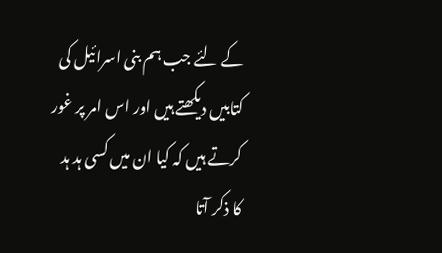کے لئے جب ہم بنی اسرائیل کی کتابیں دیکھتے ہیں اور اس امر پر غور کرتے ہیں کہ کیا ان میں کسی ہد ہد کا ذکر آتا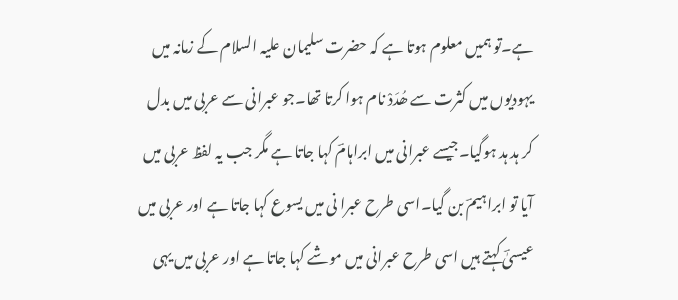ہے۔تو ہمیں معلوم ہوتا ہے کہ حضرت سلیمان علیہ السلام کے زمانہ میں یہودیوں میں کثرت سے ھُدَدْ نام ہوا کرتا تھا۔جو عبرانی سے عربی میں بدل کر ہد ہد ہوگیا۔جیسے عبرانی میں ابراہامؔ کہا جاتا ہے مگر جب یہ لفظ عربی میں آیا تو ابراہیمؔ بن گیا۔اسی طرح عبرا نی میں یسوع کہا جاتا ہے اور عربی میں عیسیٰؔ کہتے ہیں اسی طرح عبرانی میں موشے کہا جاتا ہے اور عربی میں یہی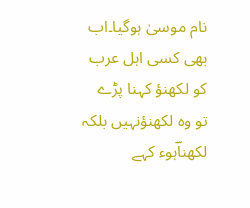نام موسیٰ ہوگیا۔اب بھی کسی اہل عرب کو لکھنؤ کہنا پڑے تو وہ لکھنؤنہیں بلکہ لکھناؔہوء کہے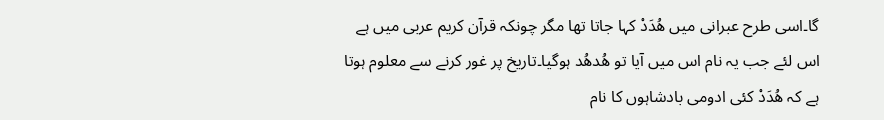گا۔اسی طرح عبرانی میں ھُدَدْ کہا جاتا تھا مگر چونکہ قرآن کریم عربی میں ہے اس لئے جب یہ نام اس میں آیا تو ھُدھُد ہوگیا۔تاریخ پر غور کرنے سے معلوم ہوتا ہے کہ ھُدَدْ کئی ادومی بادشاہوں کا نام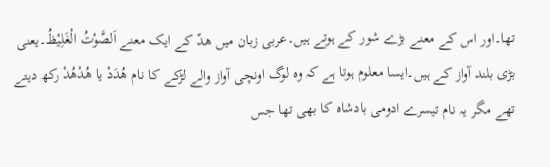تھا۔اور اس کے معنے بڑے شور کے ہوتے ہیں۔عربی زبان میں ھدّ کے ایک معنے اَلصَّوْتُ الْغَلِیْظُ۔یعنی بڑی بلند آواز کے ہیں۔ایسا معلوم ہوتا ہے کہ وہ لوگ اونچی آواز والے لڑکے کا نام ھُدَدْ یا ھُدْھُدْ رکھ دیتے تھے مگر یہ نام تیسرے ادومی بادشاہ کا بھی تھا جس